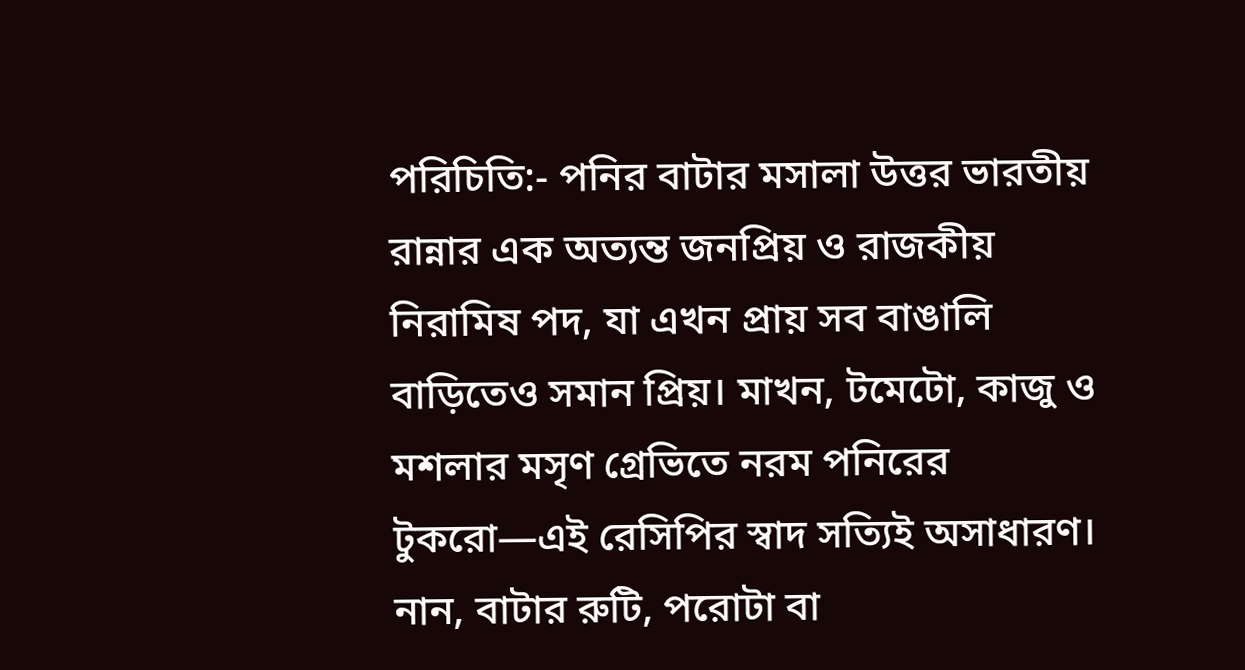পরিচিতি:- পনির বাটার মসালা উত্তর ভারতীয় রান্নার এক অত্যন্ত জনপ্রিয় ও রাজকীয় নিরামিষ পদ, যা এখন প্রায় সব বাঙালি বাড়িতেও সমান প্রিয়। মাখন, টমেটো, কাজু ও মশলার মসৃণ গ্রেভিতে নরম পনিরের টুকরো—এই রেসিপির স্বাদ সত্যিই অসাধারণ। নান, বাটার রুটি, পরোটা বা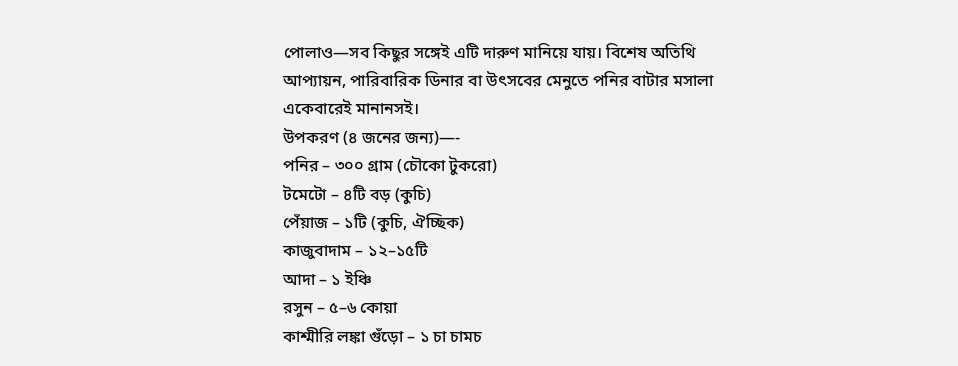পোলাও—সব কিছুর সঙ্গেই এটি দারুণ মানিয়ে যায়। বিশেষ অতিথি আপ্যায়ন, পারিবারিক ডিনার বা উৎসবের মেনুতে পনির বাটার মসালা একেবারেই মানানসই।
উপকরণ (৪ জনের জন্য)—-
পনির – ৩০০ গ্রাম (চৌকো টুকরো)
টমেটো – ৪টি বড় (কুচি)
পেঁয়াজ – ১টি (কুচি, ঐচ্ছিক)
কাজুবাদাম – ১২–১৫টি
আদা – ১ ইঞ্চি
রসুন – ৫–৬ কোয়া
কাশ্মীরি লঙ্কা গুঁড়ো – ১ চা চামচ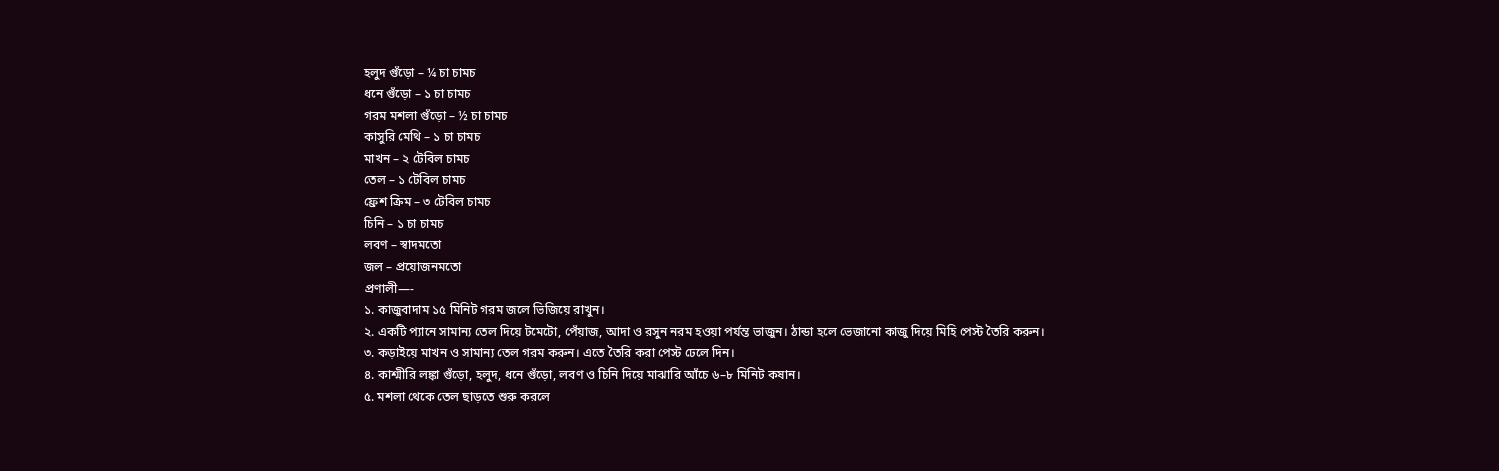হলুদ গুঁড়ো – ¼ চা চামচ
ধনে গুঁড়ো – ১ চা চামচ
গরম মশলা গুঁড়ো – ½ চা চামচ
কাসুরি মেথি – ১ চা চামচ
মাখন – ২ টেবিল চামচ
তেল – ১ টেবিল চামচ
ফ্রেশ ক্রিম – ৩ টেবিল চামচ
চিনি – ১ চা চামচ
লবণ – স্বাদমতো
জল – প্রয়োজনমতো
প্রণালী—-
১. কাজুবাদাম ১৫ মিনিট গরম জলে ভিজিয়ে রাখুন।
২. একটি প্যানে সামান্য তেল দিয়ে টমেটো, পেঁয়াজ, আদা ও রসুন নরম হওয়া পর্যন্ত ভাজুন। ঠান্ডা হলে ভেজানো কাজু দিয়ে মিহি পেস্ট তৈরি করুন।
৩. কড়াইয়ে মাখন ও সামান্য তেল গরম করুন। এতে তৈরি করা পেস্ট ঢেলে দিন।
৪. কাশ্মীরি লঙ্কা গুঁড়ো, হলুদ, ধনে গুঁড়ো, লবণ ও চিনি দিয়ে মাঝারি আঁচে ৬–৮ মিনিট কষান।
৫. মশলা থেকে তেল ছাড়তে শুরু করলে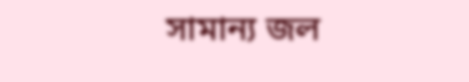সামান্য জল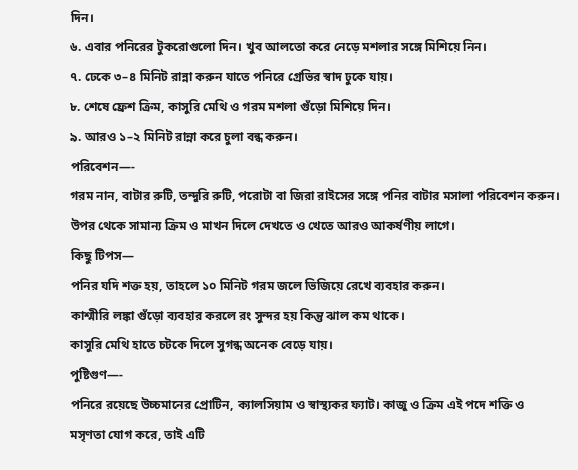দিন।
৬. এবার পনিরের টুকরোগুলো দিন। খুব আলতো করে নেড়ে মশলার সঙ্গে মিশিয়ে নিন।
৭. ঢেকে ৩–৪ মিনিট রান্না করুন যাতে পনিরে গ্রেভির স্বাদ ঢুকে যায়।
৮. শেষে ফ্রেশ ক্রিম, কাসুরি মেথি ও গরম মশলা গুঁড়ো মিশিয়ে দিন।
৯. আরও ১–২ মিনিট রান্না করে চুলা বন্ধ করুন।
পরিবেশন—-
গরম নান, বাটার রুটি, তন্দুরি রুটি, পরোটা বা জিরা রাইসের সঙ্গে পনির বাটার মসালা পরিবেশন করুন। উপর থেকে সামান্য ক্রিম ও মাখন দিলে দেখতে ও খেতে আরও আকর্ষণীয় লাগে।
কিছু টিপস—
পনির যদি শক্ত হয়, তাহলে ১০ মিনিট গরম জলে ভিজিয়ে রেখে ব্যবহার করুন।
কাশ্মীরি লঙ্কা গুঁড়ো ব্যবহার করলে রং সুন্দর হয় কিন্তু ঝাল কম থাকে।
কাসুরি মেথি হাতে চটকে দিলে সুগন্ধ অনেক বেড়ে যায়।
পুষ্টিগুণ—-
পনিরে রয়েছে উচ্চমানের প্রোটিন, ক্যালসিয়াম ও স্বাস্থ্যকর ফ্যাট। কাজু ও ক্রিম এই পদে শক্তি ও মসৃণতা যোগ করে, তাই এটি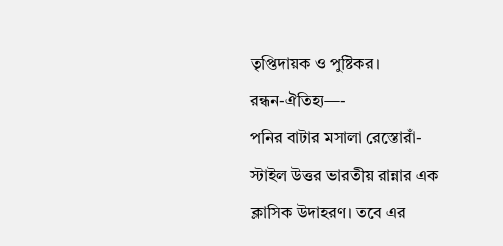তৃপ্তিদায়ক ও পুষ্টিকর।
রন্ধন-ঐতিহ্য—-
পনির বাটার মসালা রেস্তোরাঁ-স্টাইল উত্তর ভারতীয় রান্নার এক ক্লাসিক উদাহরণ। তবে এর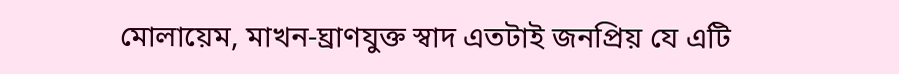মোলায়েম, মাখন-ঘ্রাণযুক্ত স্বাদ এতটাই জনপ্রিয় যে এটি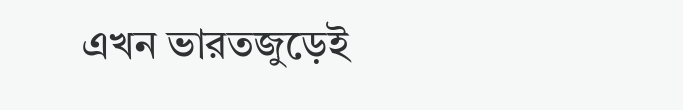এখন ভারতজুড়েই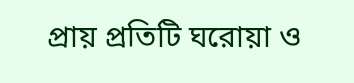প্রায় প্রতিটি ঘরোয়া ও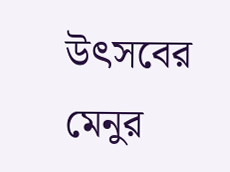উৎসবের মেনুর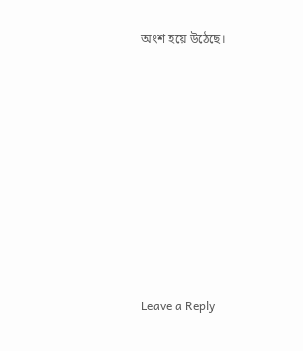অংশ হয়ে উঠেছে।












Leave a Reply